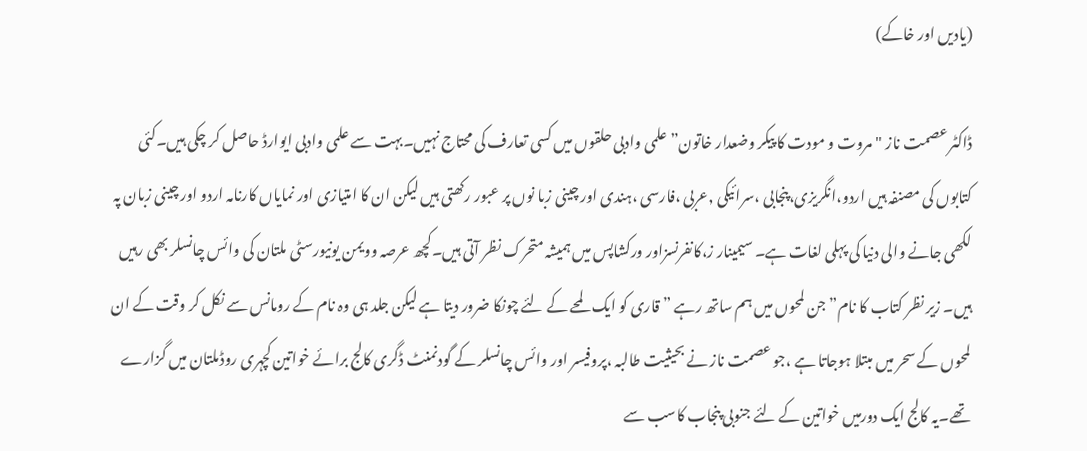(یادیں اور خاکے)

ڈاکٹر عصمت ناز "مروت و مودت کا پیکر وضعدار خاتون” علمی وادبی حلقوں میں کسی تعارف کی محتاج نہیں۔بہت سے علمی وادبی ایوارڈ حاصل کر چکی ہیں۔کئی کتابوں کی مصنفہ ہیں اردو،انگریزی،پنجابی ،سرائیکی ,عربی ،فارسی ،ہندی اور چینی زبا نوں پر عبور رکھتی ہیں لیکن ان کا امتیازی اور نمایاں کارنامہ اردو اور چینی زبان پہ لکھی جانے والی دنیا کی پہلی لغات ہے۔ سیمینار ز،کانفرنسزاور ورکشاپس میں ہمیشہ متحرک نظر آتی ہیں۔کچھ عرصہ وویمن یونیورسٹی ملتان کی وائس چانسلر بھی رہیں ہیں۔ زیر نظر کتاب کا نام”جن لمحوں میں ہم ساتھ رہے ” قاری کو ایک لمحے کے لئے چونکا ضرور دیتا ہے لیکن جلد ہی وہ نام کے رومانس سے نکل کر وقت کے ان لمحوں کے سحر میں مبتلا ہوجاتا ہے ،جو عصمت ناز نے بحیثیت طالبہ ،پروفیسر اور وائس چانسلر کے گودنمنٹ ڈگری کالج برائے خواتین کچہری روڈملتان میں گزارے تھے۔یہ کالج ایک دورمیں خواتین کے لئے جنوبی پنجاب کاسب سے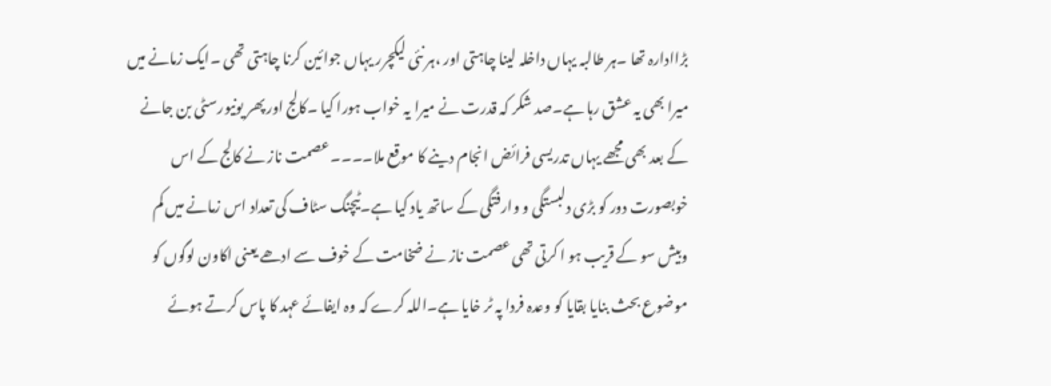بڑاادارہ تھا ۔ہر طالبہ یہاں داخلہ لینا چاہتی اور ،ہر نئی لیکچرر یہاں جوائین کرنا چاہتی تھی ۔ایک زمانے میں میرا بھی یہ عشق رہا ہے۔صد شکر کہ قدرت نے میرا یہ خواب ہورا کیا ۔کالج اور پھر یونیورسٹی بن جانے کے بعد بھی مجھے یہاں تدریسی فرائض انجام دینے کا موقع ملا۔۔۔۔ عصمت ناز نے کالج کے اس خوبصورت دور کو بڑی دلبستگی و وارفتگی کے ساتھ یاد کیا ہے۔ٹیچنگ سٹاف کی تعداد اس زمانے میں کم وبیش سو کے قریب ہو ا کرتی تھی عصمت ناز نے ضخامت کے خوف سے ادھے یعنی اکاون لوگوں کو موضوع بحث بنایا بقایا کو وعدہ فردا پہ ٹر خایا ہے۔اللہ کرے کہ وہ ایفائے عہد کا پاس کرتے ہوئے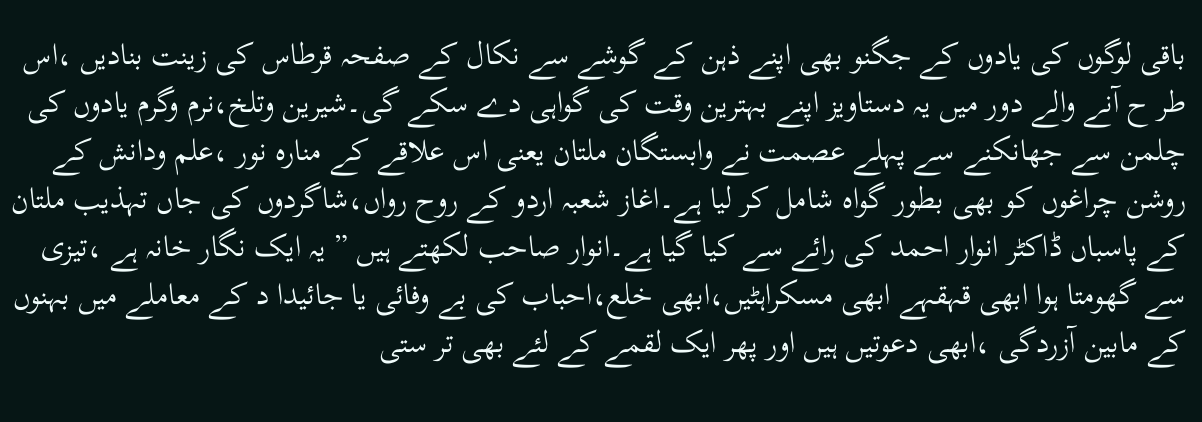باقی لوگوں کی یادوں کے جگنو بھی اپنے ذہن کے گوشے سے نکال کے صفحہ قرطاس کی زینت بنادیں ،اس طر ح آنے والے دور میں یہ دستاویز اپنے بہترین وقت کی گواہی دے سکے گی۔شیرین وتلخ،نرم وگرم یادوں کی چلمن سے جھانکنے سے پہلے عصمت نے وابستگان ملتان یعنی اس علاقے کے منارہ نور ،علم ودانش کے روشن چراغوں کو بھی بطور گواہ شامل کر لیا ہے۔اغاز شعبہ اردو کے روح رواں،شاگردوں کی جاں تہذیب ملتان کے پاسباں ڈاکٹر انوار احمد کی رائے سے کیا گیا ہے۔انوار صاحب لکھتے ہیں ” یہ ایک نگار خانہ ہے ،تیزی سے گھومتا ہوا ابھی قہقہے ابھی مسکراہٹیں،ابھی خلع،احباب کی بے وفائی یا جائیدا د کے معاملے میں بہنوں کے مابین آزردگی ،ابھی دعوتیں ہیں اور پھر ایک لقمے کے لئے بھی تر ستی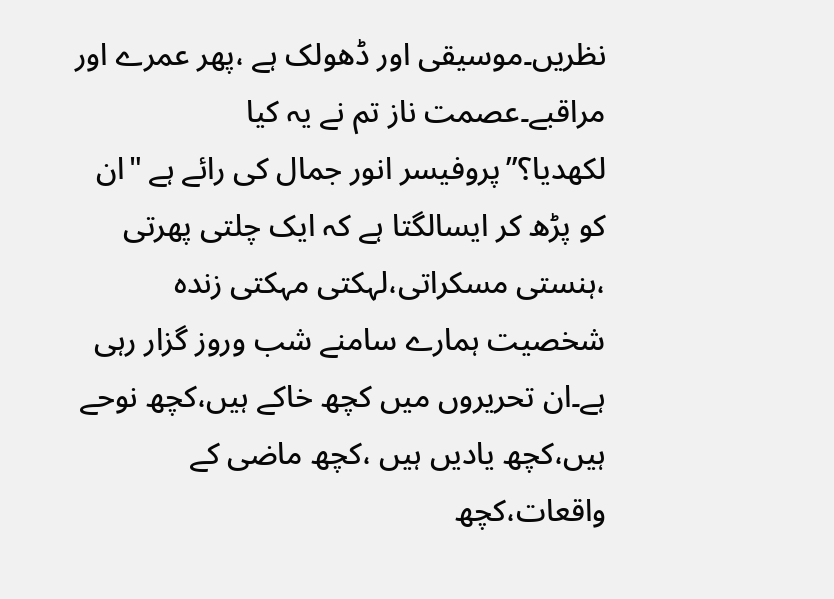نظریں۔موسیقی اور ڈھولک ہے ،پھر عمرے اور مراقبے۔عصمت ناز تم نے یہ کیا لکھدیا؟”پروفیسر انور جمال کی رائے ہے "ان کو پڑھ کر ایسالگتا ہے کہ ایک چلتی پھرتی ،ہنستی مسکراتی،لہکتی مہکتی زندہ شخصیت ہمارے سامنے شب وروز گزار رہی ہے۔ان تحریروں میں کچھ خاکے ہیں،کچھ نوحے ہیں،کچھ یادیں ہیں ،کچھ ماضی کے واقعات،کچھ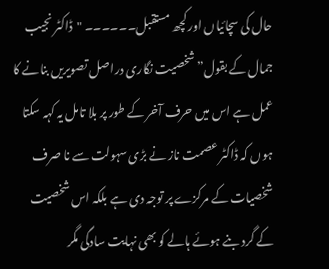حال کی سچائیاں اور کچھ مستقبل۔۔۔۔۔۔ "ڈاکٹر نجیب جمال کے بقول”شخصیت نگاری دراصل تصویریں بنانے کا عمل ہے اس میں حرف آخر کے طور پر بلا تامل یہ کہہ سکتا ہوں کہ ڈاکٹر عصمت ناز نے بڑی سہولت سے نا صرف شخصیات کے مرکزے پر توجہ دی ہے بلکہ اس شخصیت کے گرد بنے ہوئے ہالے کو بھی نہایت سادگی مگر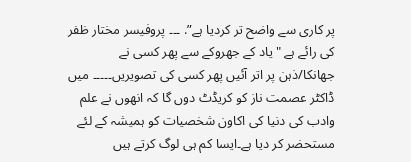پر کاری سے واضح تر کردیا ہے”. ۔۔۔ پروفیسر مختار ظفر کی رائے ہے "یاد کے جھروکے سے پھر کسی نے جھانکا/ذہن پر اتر آئیں پھر کسی کی تصویریں۔۔۔۔۔ میں ڈاکٹر عصمت ناز کو کریڈٹ دوں گا کہ انھوں نے علم وادب کی دنیا کی اکاون شخصیات کو ہمیشہ کے لئے مستحضر کر دیا ہے۔ایسا کم ہی لوگ کرتے ہیں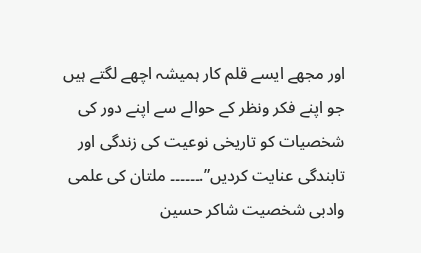اور مجھے ایسے قلم کار ہمیشہ اچھے لگتے ہیں جو اپنے فکر ونظر کے حوالے سے اپنے دور کی شخصیات کو تاریخی نوعیت کی زندگی اور تابندگی عنایت کردیں”.۔۔۔۔۔۔ ملتان کی علمی وادبی شخصیت شاکر حسین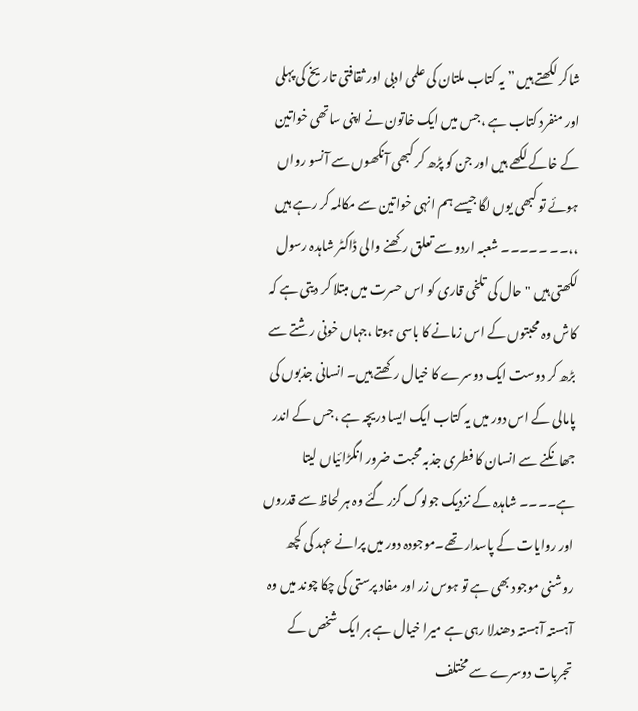شاکر لکھتے ہیں ” یہ کتاب ملتان کی علمی ادبی اور ثقافتی تاریخ کی پہلی اور منفرد کتاب ہے ،جس میں ایک خاتون نے اپنی ساتھی خواتین کے خاکے لکھے ہیں اور جن کو پڑھ کر کبھی آنکھوں سے آنسو رواں ہوئے تو کبھی یوں لگا جیسے ہم انہی خواتین سے مکالمہ کر رہے ہیں ،،۔۔ ۔۔۔۔۔ شعبہ اردو سے تعلق رکھنے والی ڈاکٹر شاہدہ رسول لکھتی ہیں "حال کی تلخی قاری کو اس حسرت میں مبتلا کر دیتی ہے کہ کاش وہ محبتوں کے اس زمانے کا باسی ہوتا ،جہاں خونی رشتے سے بڑھ کر دوست ایک دوسرے کا خیال رکھتے ہیں۔ انسانی جذبوں کی پامالی کے اس دور میں یہ کتاب ایک ایسا دریچہ ہے ،جس کے اندر جھانکنے سے انسان کا فطری جذبہ محبت ضرور انگڑائیاں لیتا ہے۔۔۔۔ شاہدہ کے نزدیک جولوگ گزر گئے وہ ہر لحاظ سے قدروں اور روایات کے پاسدار تھے۔موجودہ دور میں پرانے عہد کی کچھ روشنی موجود بھی ہے تو ہوس زر اور مفاد پرستی کی چکا چوند میں وہ آہستہ آہستہ دھندلا رہی ہے میرا خیال ہے ہر ایک شخص کے تجربات دوسرے سے مختلف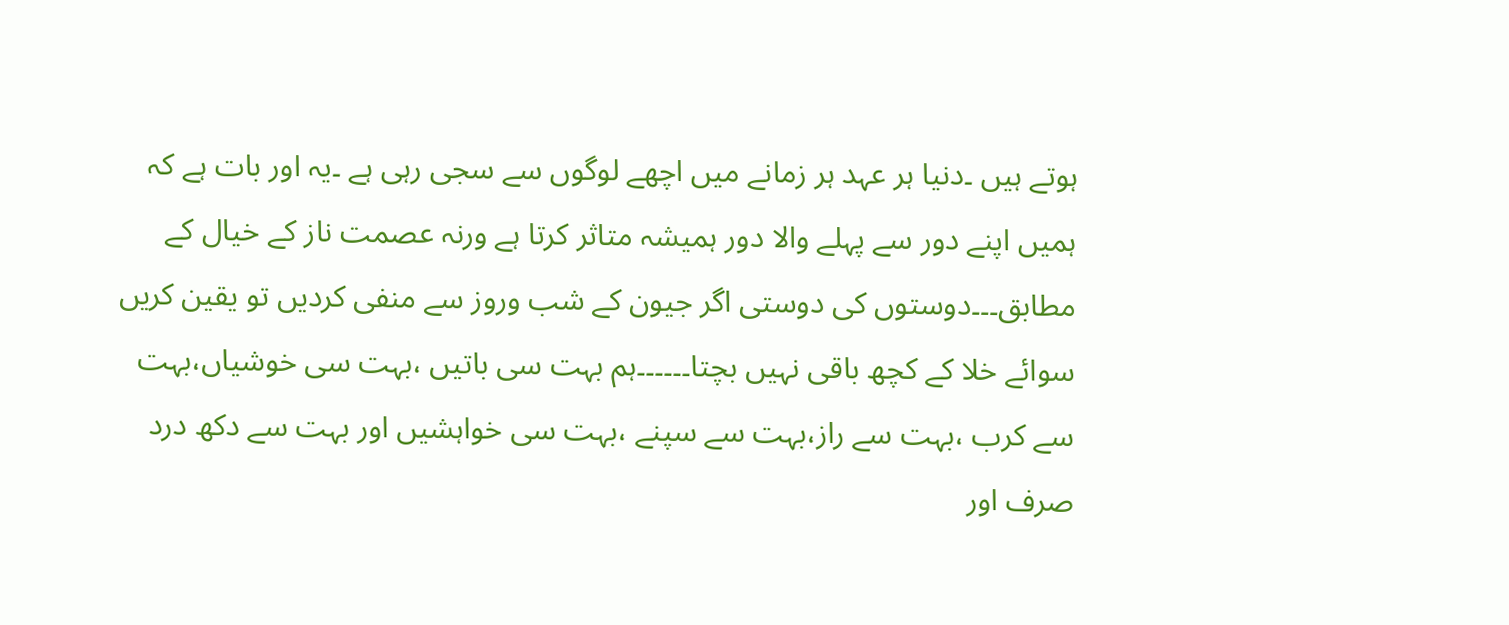ہوتے ہیں ۔دنیا ہر عہد ہر زمانے میں اچھے لوگوں سے سجی رہی ہے ۔یہ اور بات ہے کہ ہمیں اپنے دور سے پہلے والا دور ہمیشہ متاثر کرتا ہے ورنہ عصمت ناز کے خیال کے مطابق۔۔۔دوستوں کی دوستی اگر جیون کے شب وروز سے منفی کردیں تو یقین کریں سوائے خلا کے کچھ باقی نہیں بچتا۔۔۔۔۔۔ہم بہت سی باتیں ،بہت سی خوشیاں،بہت سے کرب ،بہت سے راز،بہت سے سپنے ،بہت سی خواہشیں اور بہت سے دکھ درد صرف اور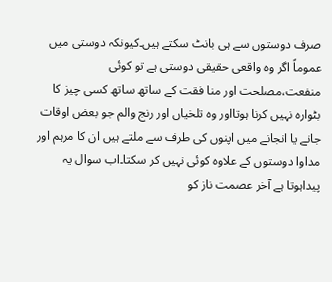صرف دوستوں سے ہی بانٹ سکتے ہیں۔کیونکہ دوستی میں عموماً اگر وہ واقعی حقیقی دوستی ہے تو کوئی منفعت،مصلحت اور منا فقت کے ساتھ ساتھ کسی چیز کا بٹوارہ نہیں کرنا ہوتااور وہ تلخیاں اور رنج والم جو بعض اوقات جانے یا انجانے میں اپنوں کی طرف سے ملتے ہیں ان کا مرہم اور مداوا دوستوں کے علاوہ کوئی نہیں کر سکتا۔اب سوال یہ پیداہوتا ہے آخر عصمت ناز کو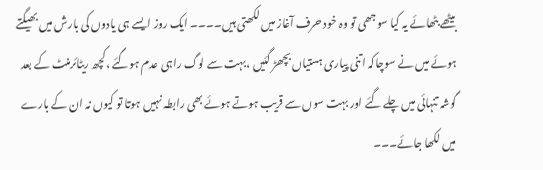بیٹھے بٹھائے یہ کیا سوجھی تو وہ خود حرف آغاز میں لکھتی ہیں۔۔۔۔ ایک روز ایسے ہی یادوں کی بارش میں بھیگتے ہوئے میں نے سوچاکہ اتنی پیاری ہستیاں بچھڑ گئیں ،بہت سے لوگ راہی عدم ہوگئے ،کچھ ریٹائرمنٹ کے بعد گوشہ تنہائی میں چلے گئے اور بہت سوں سے قریب ہوتے ہوئے بھی رابطہ نہیں ہوتا تو کیوں نہ ان کے بارے میں لکھا جائے۔۔۔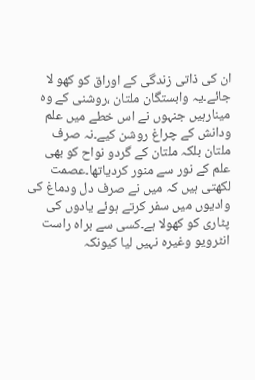ان کی ذاتی زندگی کے اوراق کو کھو لا جائے۔یہ وابستگان ملتان ،روشنی کے وہ مینارہیں جنہوں نے اس خطے میں علم ودانش کے چراغ روشن کیے۔نہ صرف ملتان بلکہ ملتان کے گردو نواح کو بھی علم کے نور سے منور کردیاتھا۔عصمت لکھتی ہیں کہ میں نے صرف دل ودماغ کی وادیوں میں سفر کرتے ہوئے یادوں کی پٹاری کو کھولا ہے۔کسی سے براہ راست انٹرویو وغیرہ نہیں لیا کیونکہ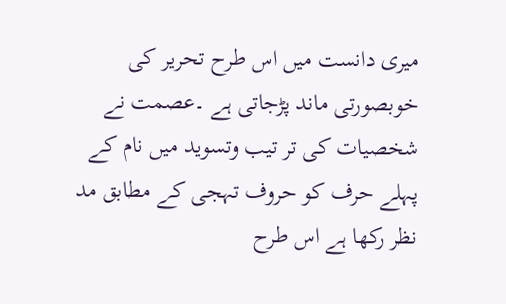میری دانست میں اس طرح تحریر کی خوبصورتی ماند پڑجاتی ہے ۔عصمت نے شخصیات کی تر تیب وتسوید میں نام کے پہلے حرف کو حروف تہجی کے مطابق مد نظر رکھا ہے اس طرح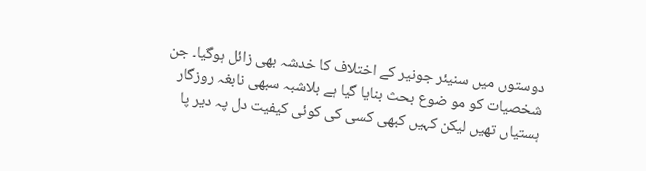دوستوں میں سنیئر جونیر کے اختلاف کا خدشہ بھی زائل ہوگیا۔ جن شخصیات کو مو ضوع بحث بنایا گیا ہے بلاشبہ سبھی نابغہ روزگار ہستیاں تھیں لیکن کہیں کبھی کسی کی کوئی کیفیت دل پہ دیر پا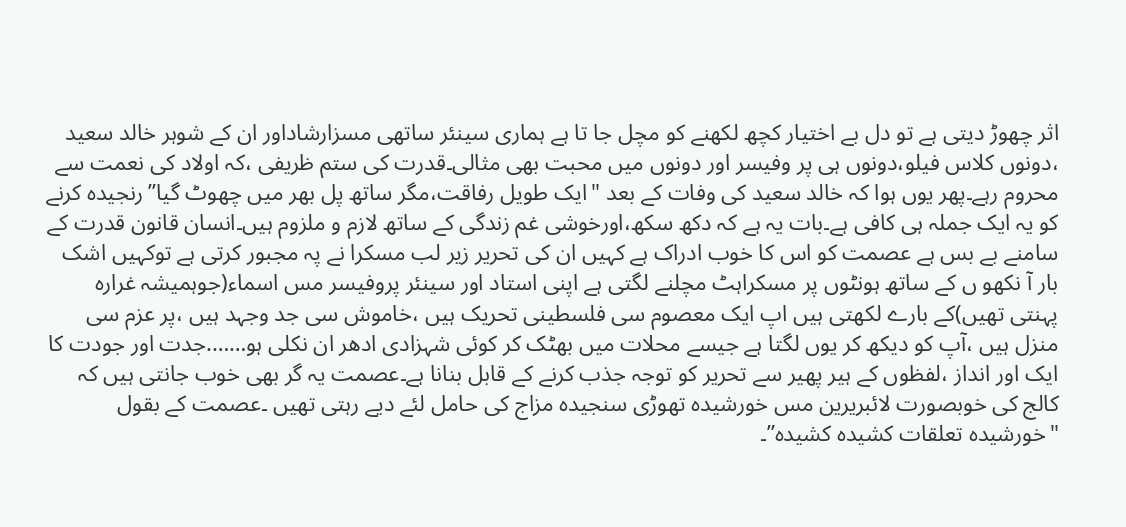اثر چھوڑ دیتی ہے تو دل بے اختیار کچھ لکھنے کو مچل جا تا ہے ہماری سینئر ساتھی مسزارشاداور ان کے شوہر خالد سعید ،دونوں کلاس فیلو،دونوں ہی پر وفیسر اور دونوں میں محبت بھی مثالی۔قدرت کی ستم ظریفی ،کہ اولاد کی نعمت سے محروم رہے۔پھر یوں ہوا کہ خالد سعید کی وفات کے بعد "ایک طویل رفاقت،مگر ساتھ پل بھر میں چھوٹ گیا”رنجیدہ کرنے کو یہ ایک جملہ ہی کافی ہے۔بات یہ ہے کہ دکھ سکھ،اورخوشی غم زندگی کے ساتھ لازم و ملزوم ہیں۔انسان قانون قدرت کے سامنے بے بس ہے عصمت کو اس کا خوب ادراک ہے کہیں ان کی تحریر زیر لب مسکرا نے پہ مجبور کرتی ہے توکہیں اشک بار آ نکھو ں کے ساتھ ہونٹوں پر مسکراہٹ مچلنے لگتی ہے اپنی استاد اور سینئر پروفیسر مس اسماء(جوہمیشہ غرارہ پہنتی تھیں)کے بارے لکھتی ہیں اپ ایک معصوم سی فلسطینی تحریک ہیں ،خاموش سی جد وجہد ہیں ،پر عزم سی منزل ہیں ،آپ کو دیکھ کر یوں لگتا ہے جیسے محلات میں بھٹک کر کوئی شہزادی ادھر ان نکلی ہو…….جدت اور جودت کا ایک اور انداز ،لفظوں کے ہیر پھیر سے تحریر کو توجہ جذب کرنے کے قابل بنانا ہے۔عصمت یہ گر بھی خوب جانتی ہیں کہ کالج کی خوبصورت لائبریرین مس خورشیدہ تھوڑی سنجیدہ مزاج کی حامل لئے دیے رہتی تھیں ۔عصمت کے بقول "خورشیدہ تعلقات کشیدہ کشیدہ”۔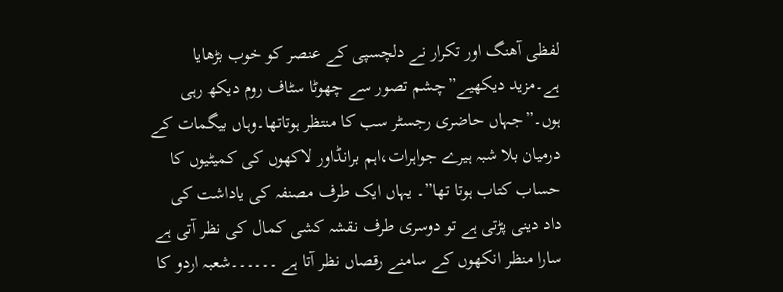لفظی آھنگ اور تکرار نے دلچسپی کے عنصر کو خوب بڑھایا ہے۔مزید دیکھیے”چشم تصور سے چھوٹا سٹاف روم دیکھ رہی ہوں۔”جہاں حاضری رجسٹر سب کا منتظر ہوتاتھا۔وہاں بیگمات کے درمیان بلا شبہ ہیرے جواہرات،اہم برانڈاور لاکھوں کی کمیٹیوں کا حساب کتاب ہوتا تھا”۔ یہاں ایک طرف مصنفہ کی یاداشت کی داد دینی پڑتی ہے تو دوسری طرف نقشہ کشی کمال کی نظر آتی ہے سارا منظر انکھوں کے سامنے رقصاں نظر آتا ہے ۔۔۔۔۔۔شعبہ اردو کا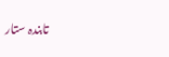تابندہ ستار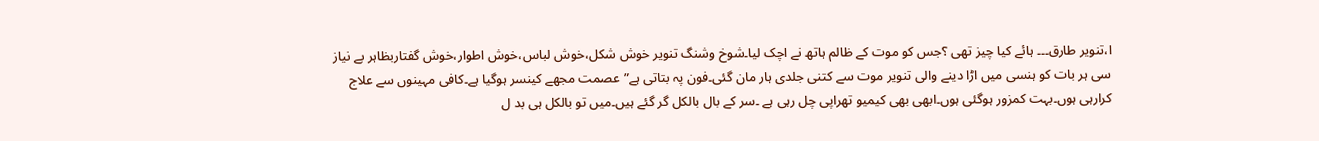ا،تنویر طارق۔۔۔ ہائے کیا چیز تھی ؟جس کو موت کے ظالم ہاتھ نے اچک لیا۔شوخ وشنگ تنویر خوش شکل،خوش لباس،خوش اطوار،خوش گفتاربظاہر بے نیاز سی ہر بات کو ہنسی میں اڑا دینے والی تنویر موت سے کتنی جلدی ہار مان گئی۔فون پہ بتاتی ہے”عصمت مجھے کینسر ہوگیا ہے۔کافی مہینوں سے علاج کرارہی ہوں۔بہت کمزور ہوگئی ہوں۔ابھی بھی کیمیو تھراپی چل رہی ہے ۔سر کے بال بالکل گر گئے ہیں۔میں تو بالکل ہی بد ل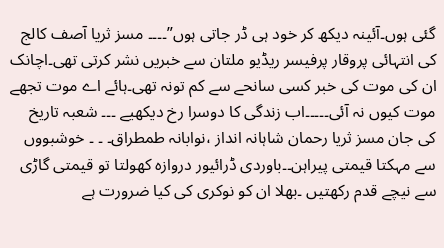گئی ہوں۔آئینہ دیکھ کر خود ہی ڈر جاتی ہوں”۔۔۔۔ مسز ثریا آصف کالج کی انتہائی پروقار پرفیسر ریڈیو ملتان سے خبریں نشر کرتی تھی۔اچانک ان کی موت کی خبر کسی سانحے سے کم تونہ تھی۔ہائے اے موت تجھے موت کیوں نہ آئی۔۔۔۔۔اب زندگی کا دوسرا رخ دیکھیے ۔۔۔ شعبہ تاریخ کی جان مسز ثریا رحمان شاہانہ انداز ،نوابانہ طمطراق۔ ۔ ۔ خوشبووں سے مہکتا قیمتی پیراہن۔۔باوردی ڈرائیور دروازہ کھولتا تو قیمتی گاڑی سے نیچے قدم رکھتیں ۔بھلا ان کو نوکری کی کیا ضرورت ہے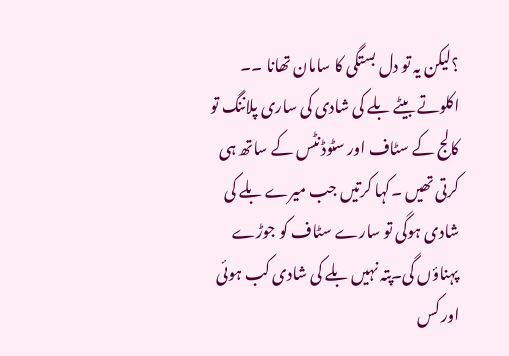؟لیکن یہ تو دل بستگی کا سامان تھانا ۔۔ اکلوتے بیٹے بلے کی شادی کی ساری پلاننگ تو کالج کے سٹاف اور سٹوڈنٹس کے ساتھ ہی کرتی تھیں ۔کہا کرتیں جب میرے بلے کی شادی ہوگی تو سارے سٹاف کو جوڑے پہناؤں گی۔پتہ نہیں بلے کی شادی کب ہوئی اور کس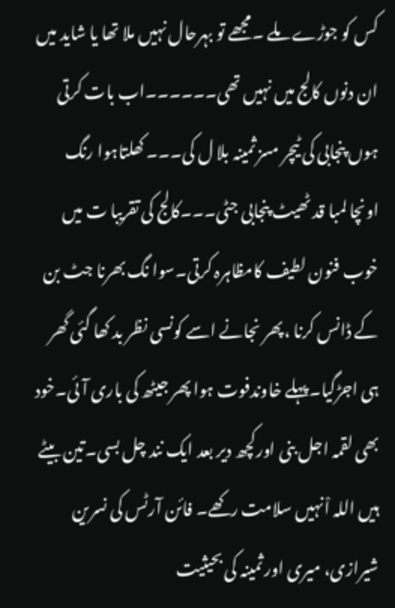کس کو جوڑے ملے ۔مجھے تو بہرحال نہیں ملا تھا یا شاید میں ان دنوں کالج میں نہیں تھی۔۔۔۔۔۔اب بات کرتی ہوں پنجابی کی ٹیچر مسز ثمینہ بلا ل کی۔۔۔ کھلتاہوا رنگ اونچا لمبا قد ٹھیٹ پنجابی جٹی۔۔۔کالج کی تقریبا ت میں خوب فنون لطیف کامظاہرہ کرتی۔سوا نگ بھرنا جٹ بن کے ڈانس کرنا ،پھر نجانے اسے کونسی نظر بد کھا گئی گھر ہی اجڑگیا۔پہلے خاوندفوت ہوا پھر جیٹھ کی باری آئی۔خود بھی لقمہ اجل بنی اورکچھ دیر بعد ایک نند چل بسی۔تین بیٹے ہیں اللہ اْنہیں سلامت رکھے۔ فائن آرٹس کی نسرین شیرازی، میری اور ثمینہ کی بحیثیت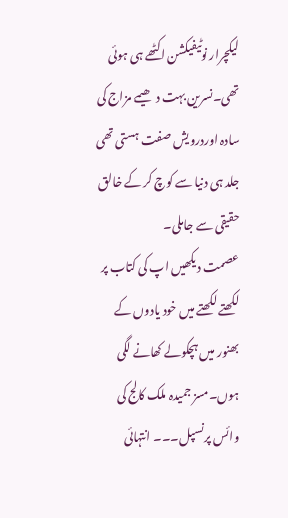لیکچرار نوٹیفیکشن اکٹھے ہی ہوئی تھی۔نسرین بہت دھیمے مزاج کی سادہ اوردرویش صفت ہستی تھی جلد ہی دنیا سے کوچ کر کے خالق حقیقی سے جاملی۔
عصمت دیکھیں اپ کی کتاب پر لکھتے لکھتے میں خود یادوں کے بھنور میں ہچکولے کھانے لگی ہوں۔مسز جمیدہ ملک کالج کی وائس پرنسپل۔۔۔ انتہائی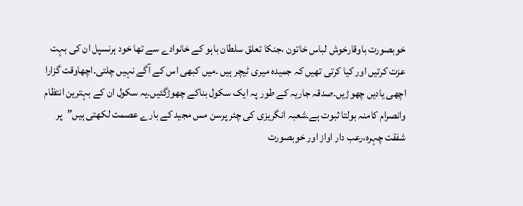خوبصورت باوقارخوش لباس خاتون ،جنکا تعلق سلطان باہو کے خانوادے سے تھا خود ہرنسپل ان کی بہت عزت کرتیں اور کیا کرتی تھیں کہ جمیدہ میری ٹیچر ہیں ۔میں کبھی اس کے آگے نہیں چلتی۔اچھاوقت گزارا اچھی یادیں چھوڑیں۔صدقہ جاریہ کے طور پہ ایک سکول بناکے چھوڑگئیں۔یہ سکول ان کے بہترین انتظام وانصرام کامنہ بولتا ثبوت ہے۔شعبہ انگریزی کی چئر پرسن مس مجید کے بارے عصمت لکھتی ہیں”پر شفقت چہرہ،رعب دار اواز اور خوبصورت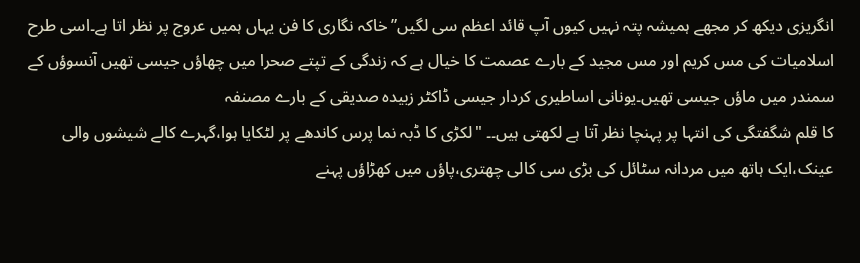انگریزی دیکھ کر مجھے ہمیشہ پتہ نہیں کیوں آپ قائد اعظم سی لگیں”خاکہ نگاری کا فن یہاں ہمیں عروج پر نظر اتا ہے۔اسی طرح اسلامیات کی مس کریم اور مس مجید کے بارے عصمت کا خیال ہے کہ زندگی کے تپتے صحرا میں چھاؤں جیسی تھیں آنسوؤں کے سمندر میں ماؤں جیسی تھیں۔یونانی اساطیری کردار جیسی ڈاکٹر زبیدہ صدیقی کے بارے مصنفہ
کا قلم شگفتگی کی انتہا پر پہنچا نظر آتا ہے لکھتی ہیں۔۔ "لکڑی کا ڈبہ نما پرس کاندھے پر لٹکایا ہوا،گہرے کالے شیشوں والی عینک،ایک ہاتھ میں مردانہ سٹائل کی بڑی سی کالی چھتری،پاؤں میں کھڑاؤں پہنے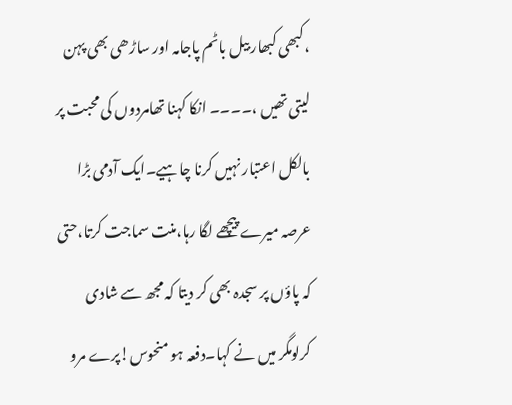،کبھی کبھار بیل باٹم پاجامہ اور ساڑھی بھی پہن لیتی تھیں ،۔۔۔۔ انکا کہنا تھامردوں کی محبت پر بالکل اعتبار نہیں کرنا چاہیے۔ایک آدمی بڑا عرصہ میرے پیچھے لگا رہا،منت سماجت کرتا،حتی کہ پاؤں پر سجدہ بھی کر دیتا کہ مجھ سے شادی کرلومگر میں نے کہا۔دفعہ ہو منحوس!پرے مرو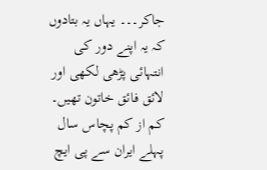جاکر۔۔۔ یہاں یہ بتادوں کہ یہ اپنے دور کی انتہائی پڑھی لکھی اور لائق فائق خاتون تھیں۔ کم از کم پچاس سال پہلے ایران سے پی ایچ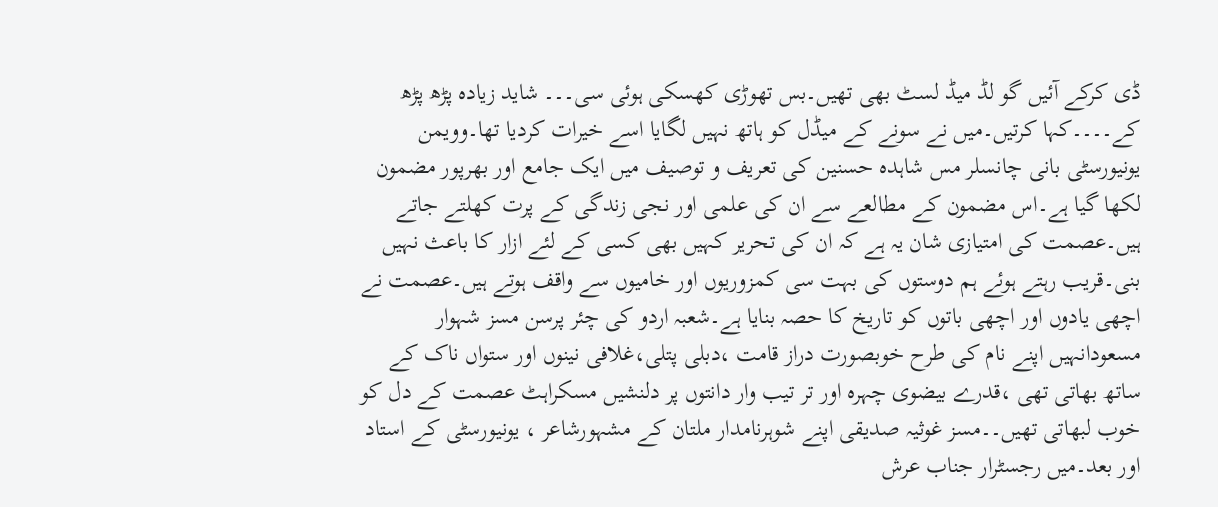ڈی کرکے آئیں گو لڈ میڈ لسٹ بھی تھیں۔بس تھوڑی کھسکی ہوئی سی۔۔۔ شاید زیادہ پڑھ پڑھ کے۔۔۔۔کہا کرتیں۔میں نے سونے کے میڈل کو ہاتھ نہیں لگایا اسے خیرات کردیا تھا۔وویمن یونیورسٹی بانی چانسلر مس شاہدہ حسنین کی تعریف و توصیف میں ایک جامع اور بھرپور مضمون لکھا گیا ہے۔اس مضمون کے مطالعے سے ان کی علمی اور نجی زندگی کے پرت کھلتے جاتے ہیں۔عصمت کی امتیازی شان یہ ہے کہ ان کی تحریر کہیں بھی کسی کے لئے ازار کا باعث نہیں بنی۔قریب رہتے ہوئے ہم دوستوں کی بہت سی کمزوریوں اور خامیوں سے واقف ہوتے ہیں۔عصمت نے اچھی یادوں اور اچھی باتوں کو تاریخ کا حصہ بنایا ہے۔شعبہ اردو کی چئر پرسن مسز شہوار مسعودانہیں اپنے نام کی طرح خوبصورت دراز قامت ،دبلی پتلی،غلافی نینوں اور ستواں ناک کے ساتھ بھاتی تھی ،قدرے بیضوی چہرہ اور تر تیب وار دانتوں پر دلنشیں مسکراہٹ عصمت کے دل کو خوب لبھاتی تھیں۔۔مسز غوثیہ صدیقی اپنے شوہرنامدار ملتان کے مشہورشاعر ، یونیورسٹی کے استاد اور بعد۔میں رجسٹرار جناب عرش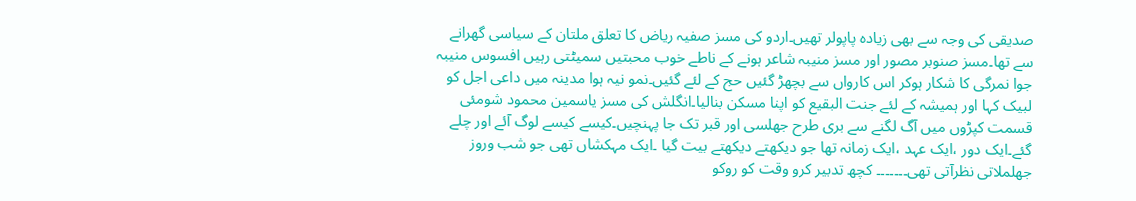صدیقی کی وجہ سے بھی زیادہ پاپولر تھیں۔اردو کی مسز صفیہ ریاض کا تعلق ملتان کے سیاسی گھرانے سے تھا۔مسز صنوبر مصور اور مسز منیبہ شاعر ہونے کے ناطے خوب محبتیں سمیٹتی رہیں افسوس منیبہ جوا نمرگی کا شکار ہوکر اس کارواں سے بچھڑ گئیں حج کے لئے گئیں۔نمو نیہ ہوا مدینہ میں داعی اجل کو لبیک کہا اور ہمیشہ کے لئے جنت البقیع کو اپنا مسکن بنالیا۔انگلش کی مسز یاسمین محمود شومئی قسمت کپڑوں میں آگ لگنے سے بری طرح جھلسی اور قبر تک جا پہنچیں۔کیسے کیسے لوگ آئے اور چلے گئے۔ایک دور ،ایک عہد ،ایک زمانہ تھا جو دیکھتے دیکھتے بیت گیا ۔ایک مہکشاں تھی جو شب وروز جھلملاتی نظرآتی تھی۔۔۔۔۔۔۔ کچھ تدبیر کرو وقت کو روکو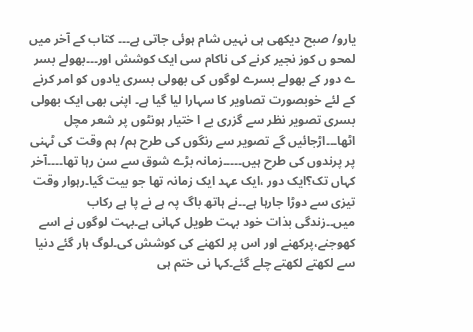یارو/ صبح دیکھی ہی نہیں شام ہوئی جاتی ہے۔۔۔ کتاب کے آخر میں لمحو ں کوز نجیر کرنے کی ناکام سی ایک کوشش اور۔۔۔بھولے بسر ے دور کے بھولے بسرے لوگوں کی بھولی بسری یادوں کو امر کرنے کے لئے خوبصورت تصاویر کا سہارا لیا گیا ہے۔ اپنی بھی ایک بھولی بسری تصویر نظر سے گزری بے ا ختیار ہونٹوں پر شعر مچل اٹھا۔۔۔اڑجائیں گے تصویر سے رنگوں کی طرح ہم/ ہم وقت کی ٹہنی پر پرندوں کی طرح ہیں۔۔۔۔۔زمانہ بڑے شوق سے سن رہا تھا۔۔۔۔آخر کہاں تک؟ایک دور ،ایک عہد ایک زمانہ تھا جو بیت گیا۔رہوار وقت تیزی سے دوڑا جارہا ہے۔۔نے ہاتھ باگ پہ ہے نے پا ہے رکاب میں۔۔زندگی بذات خود بہت طویل کہانی ہے۔بہت لوگوں نے اسے کھوجنے،پرکھنے اور اس پر لکھنے کی کوشش کی۔لوگ ہار گئے دنیا سے لکھتے لکھتے چلے گئے۔کہا نی ختم ہی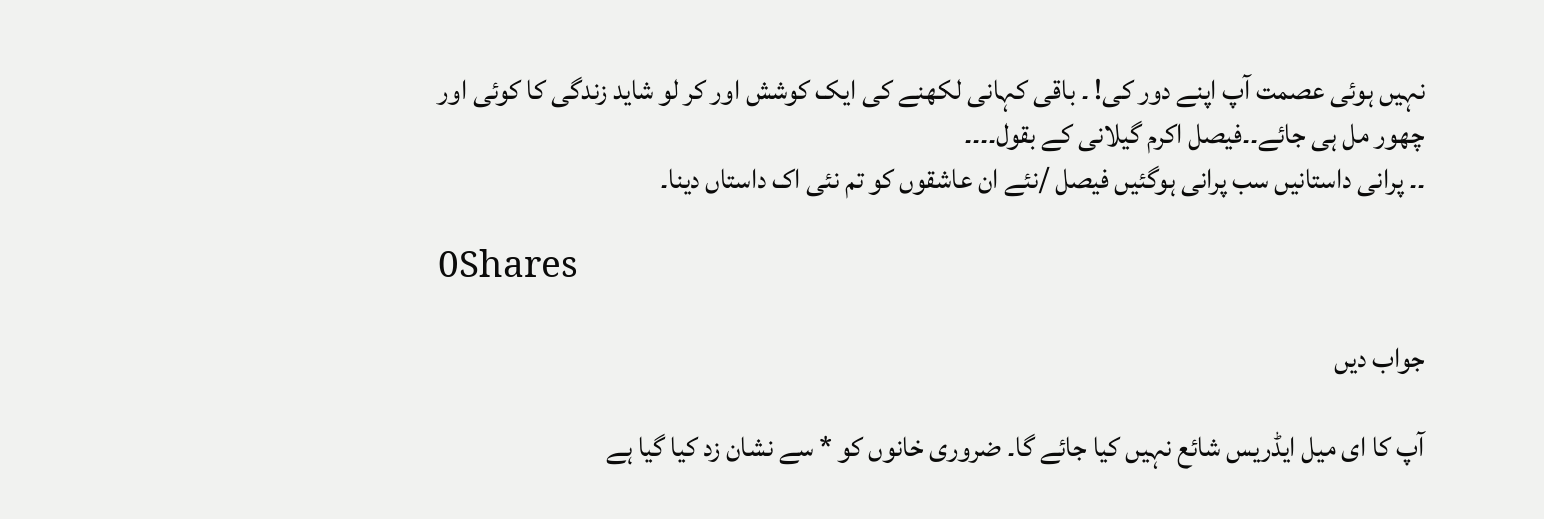نہیں ہوئی عصمت آپ اپنے دور کی! ۔ باقی کہانی لکھنے کی ایک کوشش اور کر لو شاید زندگی کا کوئی اور چھور مل ہی جائے۔۔فیصل اکرم گیلانی کے بقول۔۔۔۔
۔۔ پرانی داستانیں سب پرانی ہوگئیں فیصل /نئے ان عاشقوں کو تم نئی اک داستاں دینا۔

0Shares

جواب دیں

آپ کا ای میل ایڈریس شائع نہیں کیا جائے گا۔ ضروری خانوں کو * سے نشان زد کیا گیا ہے